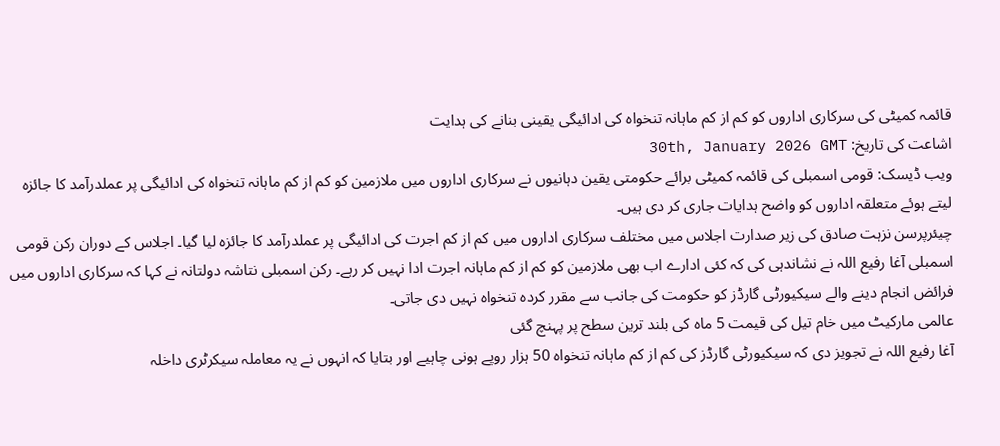قائمہ کمیٹی کی سرکاری اداروں کو کم از کم ماہانہ تنخواہ کی ادائیگی یقینی بنانے کی ہدایت
اشاعت کی تاریخ: 30th, January 2026 GMT
ویب ڈیسک: قومی اسمبلی کی قائمہ کمیٹی برائے حکومتی یقین دہانیوں نے سرکاری اداروں میں ملازمین کو کم از کم ماہانہ تنخواہ کی ادائیگی پر عملدرآمد کا جائزہ لیتے ہوئے متعلقہ اداروں کو واضح ہدایات جاری کر دی ہیں۔
چیئرپرسن نزہت صادق کی زیر صدارت اجلاس میں مختلف سرکاری اداروں میں کم از کم اجرت کی ادائیگی پر عملدرآمد کا جائزہ لیا گیا۔ اجلاس کے دوران رکن قومی اسمبلی آغا رفیع اللہ نے نشاندہی کی کہ کئی ادارے اب بھی ملازمین کو کم از کم ماہانہ اجرت ادا نہیں کر رہے۔ رکن اسمبلی نتاشہ دولتانہ نے کہا کہ سرکاری اداروں میں فرائض انجام دینے والے سیکیورٹی گارڈز کو حکومت کی جانب سے مقرر کردہ تنخواہ نہیں دی جاتی۔
عالمی مارکیٹ میں خام تیل کی قیمت 5 ماہ کی بلند ترین سطح پر پہنچ گئی
آغا رفیع اللہ نے تجویز دی کہ سیکیورٹی گارڈز کی کم از کم ماہانہ تنخواہ 50 ہزار روپے ہونی چاہیے اور بتایا کہ انہوں نے یہ معاملہ سیکرٹری داخلہ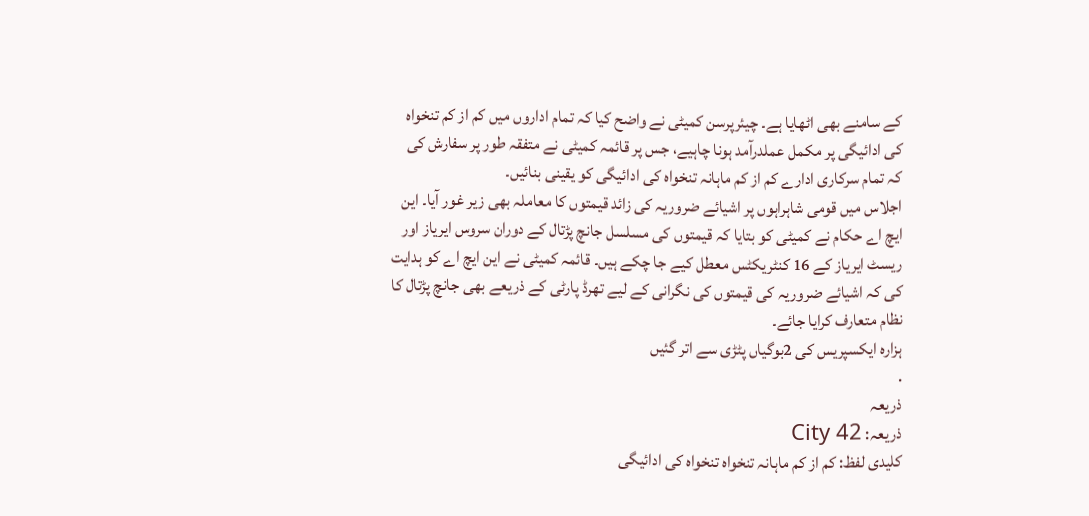کے سامنے بھی اٹھایا ہے۔ چیئرپرسن کمیٹی نے واضح کیا کہ تمام اداروں میں کم از کم تنخواہ کی ادائیگی پر مکمل عملدرآمد ہونا چاہیے، جس پر قائمہ کمیٹی نے متفقہ طور پر سفارش کی کہ تمام سرکاری ادارے کم از کم ماہانہ تنخواہ کی ادائیگی کو یقینی بنائیں۔
اجلاس میں قومی شاہراہوں پر اشیائے ضروریہ کی زائد قیمتوں کا معاملہ بھی زیر غور آیا۔ این ایچ اے حکام نے کمیٹی کو بتایا کہ قیمتوں کی مسلسل جانچ پڑتال کے دوران سروس ایریاز اور ریسٹ ایریاز کے 16 کنٹریکٹس معطل کیے جا چکے ہیں۔ قائمہ کمیٹی نے این ایچ اے کو ہدایت کی کہ اشیائے ضروریہ کی قیمتوں کی نگرانی کے لیے تھرڈ پارٹی کے ذریعے بھی جانچ پڑتال کا نظام متعارف کرایا جائے۔
ہزارہ ایکسپریس کی 2بوگیاں پٹڑی سے اتر گئیں
.
ذریعہ
ذریعہ: City 42
کلیدی لفظ: کم از کم ماہانہ تنخواہ تنخواہ کی ادائیگی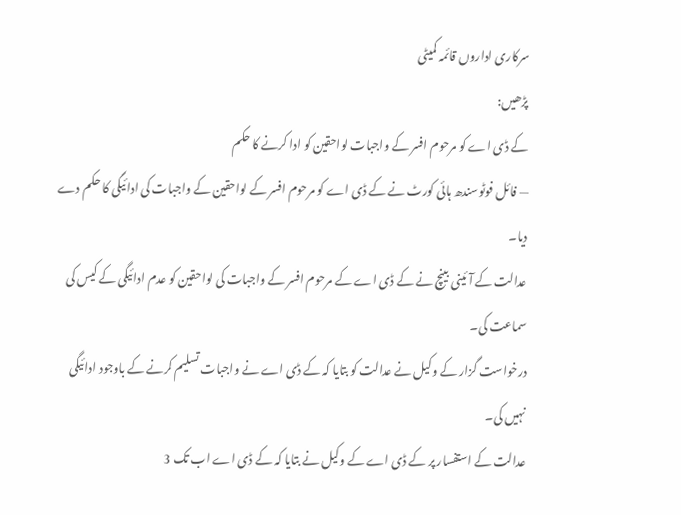سرکاری اداروں قائمہ کمیٹی
پڑھیں:
کے ڈی اے کو مرحوم افسر کے واجبات لواحقین کو ادا کرنے کا حکم
— فائل فوٹوسندھ ہائی کورٹ نے کے ڈی اے کو مرحوم افسر کے لواحقین کے واجبات کی ادائیگی کا حکم دے دیا۔
عدالت کے آئینی بینچ نے کے ڈی اے کے مرحوم افسر کے واجبات کی لواحقین کو عدم ادائیگی کے کیس کی سماعت کی۔
درخواست گزار کے وکیل نے عدالت کو بتایا کہ کے ڈی اے نے واجبات تسلیم کرنے کے باوجود ادائیگی نہیں کی۔
عدالت کے استفسار پر کے ڈی اے کے وکیل نے بتایا کہ کے ڈی اے اب تک 3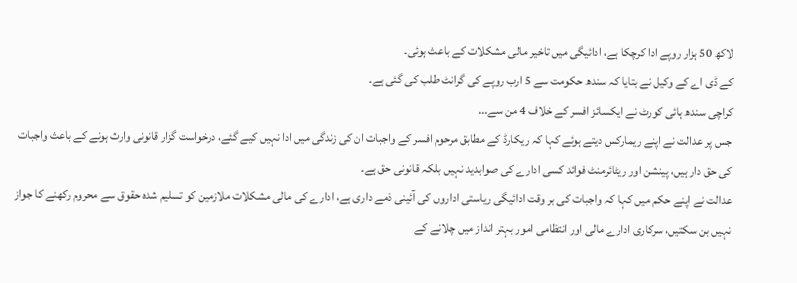لاکھ 50 ہزار روپے ادا کرچکا ہے، ادائیگی میں تاخیر مالی مشکلات کے باعث ہوئی۔
کے ڈی اے کے وکیل نے بتایا کہ سندھ حکومت سے 5 ارب روپے کی گرانٹ طلب کی گئی ہے۔
کراچی سندھ ہائی کورٹ نے ایکسائز افسر کے خلاف 4 من سے...
جس پر عدالت نے اپنے ریمارکس دیتے ہوئے کہا کہ ریکارڈ کے مطابق مرحوم افسر کے واجبات ان کی زندگی میں ادا نہیں کیے گئے، درخواست گزار قانونی وارث ہونے کے باعث واجبات کی حق دار ہیں، پینشن اور ریٹائرمنٹ فوائد کسی ادارے کی صوابدید نہیں بلکہ قانونی حق ہے۔
عدالت نے اپنے حکم میں کہا کہ واجبات کی بر وقت ادائیگی ریاستی اداروں کی آئینی ذمے داری ہے، ادارے کی مالی مشکلات ملازمین کو تسلیم شدہ حقوق سے محروم رکھنے کا جواز نہیں بن سکتیں، سرکاری ادارے مالی اور انتظامی امور بہتر انداز میں چلانے کے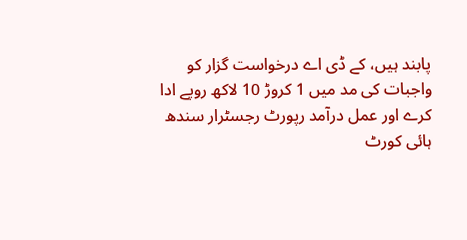پابند ہیں، کے ڈی اے درخواست گزار کو واجبات کی مد میں 1 کروڑ 10 لاکھ روپے ادا کرے اور عمل درآمد رپورٹ رجسٹرار سندھ ہائی کورٹ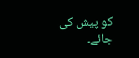کو پیش کی جائے۔